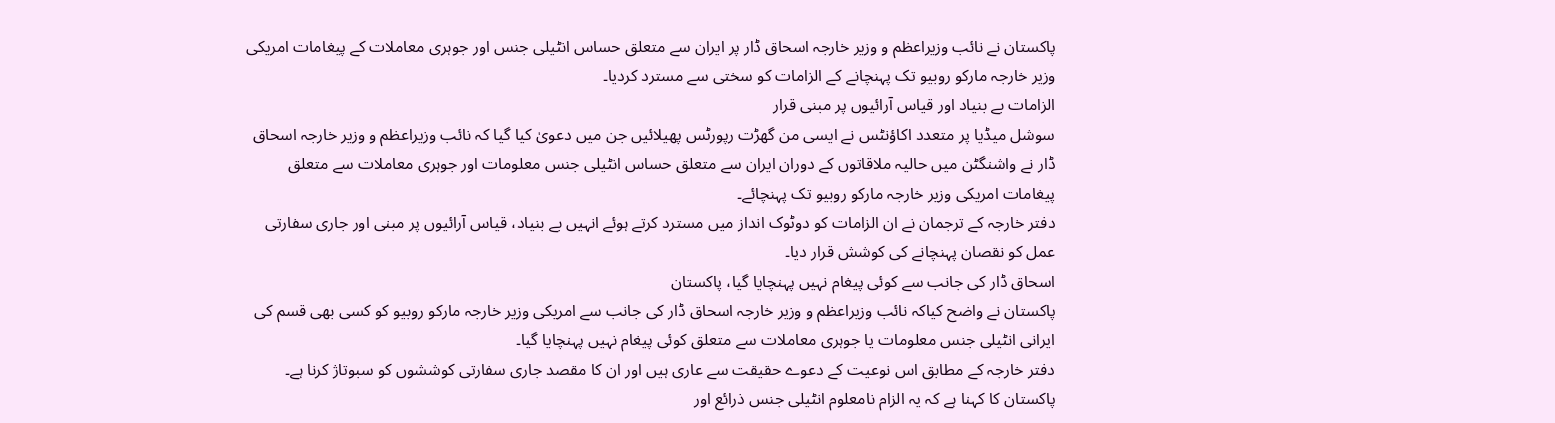پاکستان نے نائب وزیراعظم و وزیر خارجہ اسحاق ڈار پر ایران سے متعلق حساس انٹیلی جنس اور جوہری معاملات کے پیغامات امریکی وزیر خارجہ مارکو روبیو تک پہنچانے کے الزامات کو سختی سے مسترد کردیا۔
الزامات بے بنیاد اور قیاس آرائیوں پر مبنی قرار
سوشل میڈیا پر متعدد اکاؤنٹس نے ایسی من گھڑت رپورٹس پھیلائیں جن میں دعویٰ کیا گیا کہ نائب وزیراعظم و وزیر خارجہ اسحاق ڈار نے واشنگٹن میں حالیہ ملاقاتوں کے دوران ایران سے متعلق حساس انٹیلی جنس معلومات اور جوہری معاملات سے متعلق پیغامات امریکی وزیر خارجہ مارکو روبیو تک پہنچائے۔
دفتر خارجہ کے ترجمان نے ان الزامات کو دوٹوک انداز میں مسترد کرتے ہوئے انہیں بے بنیاد، قیاس آرائیوں پر مبنی اور جاری سفارتی عمل کو نقصان پہنچانے کی کوشش قرار دیا۔
اسحاق ڈار کی جانب سے کوئی پیغام نہیں پہنچایا گیا، پاکستان
پاکستان نے واضح کیاکہ نائب وزیراعظم و وزیر خارجہ اسحاق ڈار کی جانب سے امریکی وزیر خارجہ مارکو روبیو کو کسی بھی قسم کی ایرانی انٹیلی جنس معلومات یا جوہری معاملات سے متعلق کوئی پیغام نہیں پہنچایا گیا۔
دفتر خارجہ کے مطابق اس نوعیت کے دعوے حقیقت سے عاری ہیں اور ان کا مقصد جاری سفارتی کوششوں کو سبوتاژ کرنا ہے۔
پاکستان کا کہنا ہے کہ یہ الزام نامعلوم انٹیلی جنس ذرائع اور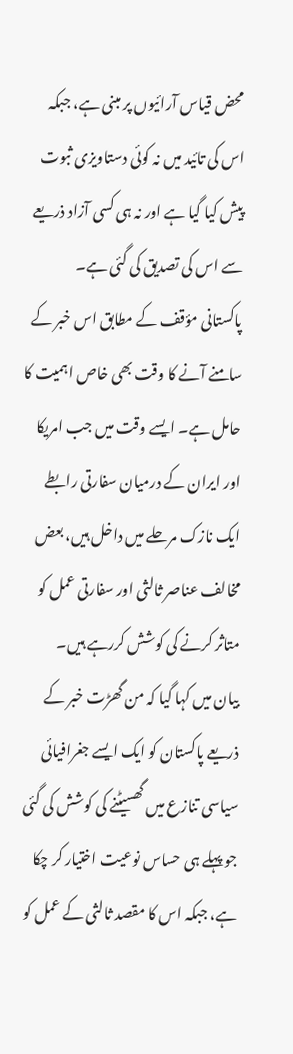محض قیاس آرائیوں پر مبنی ہے، جبکہ اس کی تائید میں نہ کوئی دستاویزی ثبوت پیش کیا گیا ہے اور نہ ہی کسی آزاد ذریعے سے اس کی تصدیق کی گئی ہے۔
پاکستانی مؤقف کے مطابق اس خبر کے سامنے آنے کا وقت بھی خاص اہمیت کا حامل ہے۔ ایسے وقت میں جب امریکا اور ایران کے درمیان سفارتی رابطے ایک نازک مرحلے میں داخل ہیں، بعض مخالف عناصر ثالثی اور سفارتی عمل کو متاثر کرنے کی کوشش کررہے ہیں۔
بیان میں کہا گیا کہ من گھڑت خبر کے ذریعے پاکستان کو ایک ایسے جغرافیائی سیاسی تنازع میں گھسیٹنے کی کوشش کی گئی جو پہلے ہی حساس نوعیت اختیار کر چکا ہے، جبکہ اس کا مقصد ثالثی کے عمل کو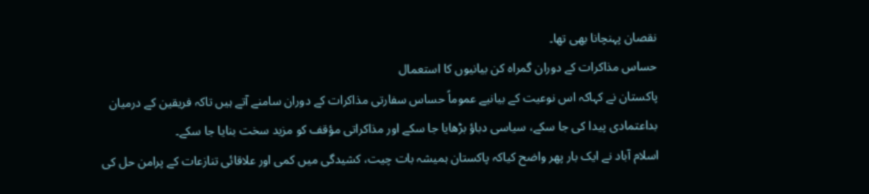نقصان پہنچانا بھی تھا۔
حساس مذاکرات کے دوران گمراہ کن بیانیوں کا استعمال
پاکستان نے کہاکہ اس نوعیت کے بیانیے عموماً حساس سفارتی مذاکرات کے دوران سامنے آتے ہیں تاکہ فریقین کے درمیان بداعتمادی پیدا کی جا سکے، سیاسی دباؤ بڑھایا جا سکے اور مذاکراتی مؤقف کو مزید سخت بنایا جا سکے۔
اسلام آباد نے ایک بار پھر واضح کیاکہ پاکستان ہمیشہ بات چیت، کشیدگی میں کمی اور علاقائی تنازعات کے پرامن حل کی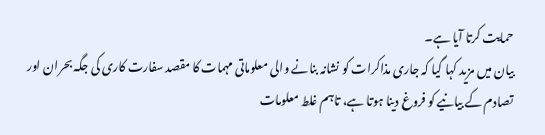حمایت کرتا آیا ہے۔
بیان میں مزید کہا گیا کہ جاری مذاکرات کو نشانہ بنانے والی معلوماتی مہمات کا مقصد سفارت کاری کی جگہ بحران اور تصادم کے بیانیے کو فروغ دینا ہوتا ہے، تاہم غلط معلومات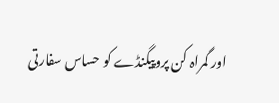اور گمراہ کن پروپیگنڈے کو حساس سفارتی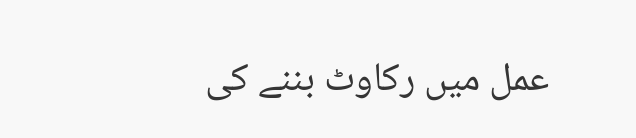عمل میں رکاوٹ بننے کی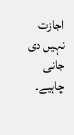اجازت نہیں دی جانی چاہیے۔